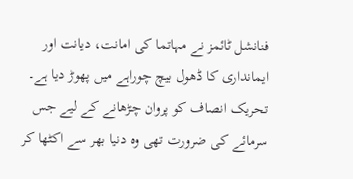فنانشل ٹائمز نے مہاتما کی امانت، دیانت اور ایمانداری کا ڈھول بیچ چوراہے میں پھوڑ دیا ہے۔ تحریک انصاف کو پروان چڑھانے کے لیے جس سرمائے کی ضرورت تھی وہ دنیا بھر سے اکٹھا کر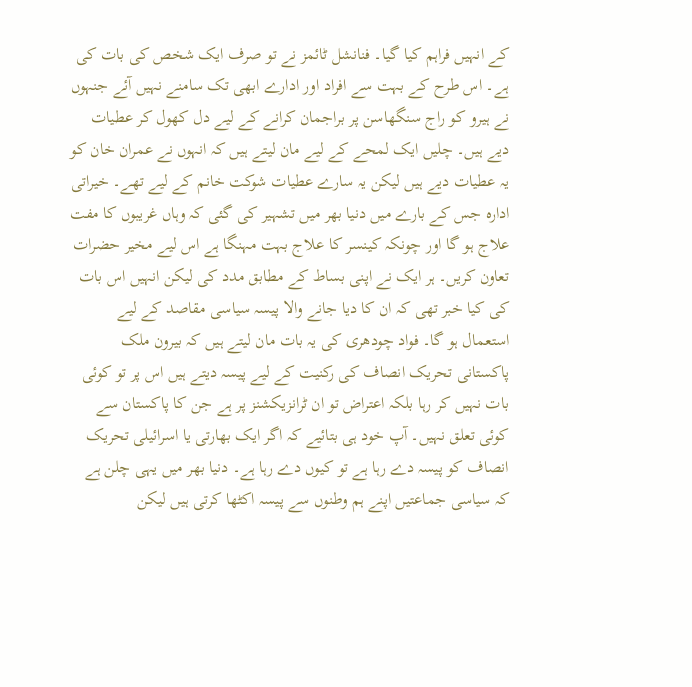کے انہیں فراہم کیا گیا۔ فنانشل ٹائمز نے تو صرف ایک شخص کی بات کی ہے۔ اس طرح کے بہت سے افراد اور ادارے ابھی تک سامنے نہیں آئے جنہوں نے ہیرو کو راج سنگھاسن پر براجمان کرانے کے لیے دل کھول کر عطیات دیے ہیں۔ چلیں ایک لمحے کے لیے مان لیتے ہیں کہ انہوں نے عمران خان کو یہ عطیات دیے ہیں لیکن یہ سارے عطیات شوکت خانم کے لیے تھے۔ خیراتی ادارہ جس کے بارے میں دنیا بھر میں تشہیر کی گئی کہ وہاں غریبوں کا مفت علاج ہو گا اور چونکہ کینسر کا علاج بہت مہنگا ہے اس لیے مخیر حضرات تعاون کریں۔ ہر ایک نے اپنی بساط کے مطابق مدد کی لیکن انہیں اس بات کی کیا خبر تھی کہ ان کا دیا جانے والا پیسہ سیاسی مقاصد کے لیے استعمال ہو گا۔ فواد چودھری کی یہ بات مان لیتے ہیں کہ بیرون ملک پاکستانی تحریک انصاف کی رکنیت کے لیے پیسہ دیتے ہیں اس پر تو کوئی بات نہیں کر رہا بلکہ اعتراض تو ان ٹرانزیکشنز پر ہے جن کا پاکستان سے کوئی تعلق نہیں۔ آپ خود ہی بتائیے کہ اگر ایک بھارتی یا اسرائیلی تحریک انصاف کو پیسہ دے رہا ہے تو کیوں دے رہا ہے۔ دنیا بھر میں یہی چلن ہے کہ سیاسی جماعتیں اپنے ہم وطنوں سے پیسہ اکٹھا کرتی ہیں لیکن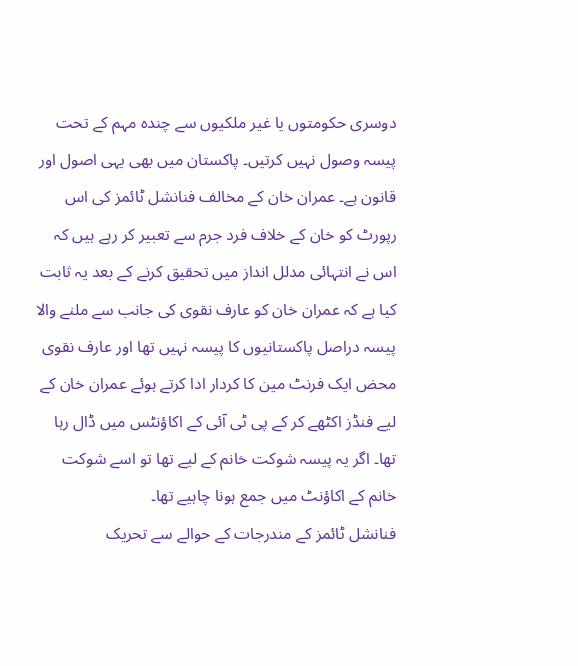دوسری حکومتوں یا غیر ملکیوں سے چندہ مہم کے تحت پیسہ وصول نہیں کرتیں۔ پاکستان میں بھی یہی اصول اور قانون ہے۔ عمران خان کے مخالف فنانشل ٹائمز کی اس رپورٹ کو خان کے خلاف فرد جرم سے تعبیر کر رہے ہیں کہ اس نے انتہائی مدلل انداز میں تحقیق کرنے کے بعد یہ ثابت کیا ہے کہ عمران خان کو عارف نقوی کی جانب سے ملنے والا پیسہ دراصل پاکستانیوں کا پیسہ نہیں تھا اور عارف نقوی محض ایک فرنٹ مین کا کردار ادا کرتے ہوئے عمران خان کے لیے فنڈز اکٹھے کر کے پی ٹی آئی کے اکاؤنٹس میں ڈال رہا تھا۔ اگر یہ پیسہ شوکت خانم کے لیے تھا تو اسے شوکت خانم کے اکاؤنٹ میں جمع ہونا چاہیے تھا۔
فنانشل ٹائمز کے مندرجات کے حوالے سے تحریک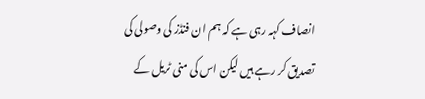انصاف کہہ رہی ہے کہ ہم ان فنڈز کی وصولی کی تصدیق کر رہے ہیں لیکن اس کی منی ٹریل کے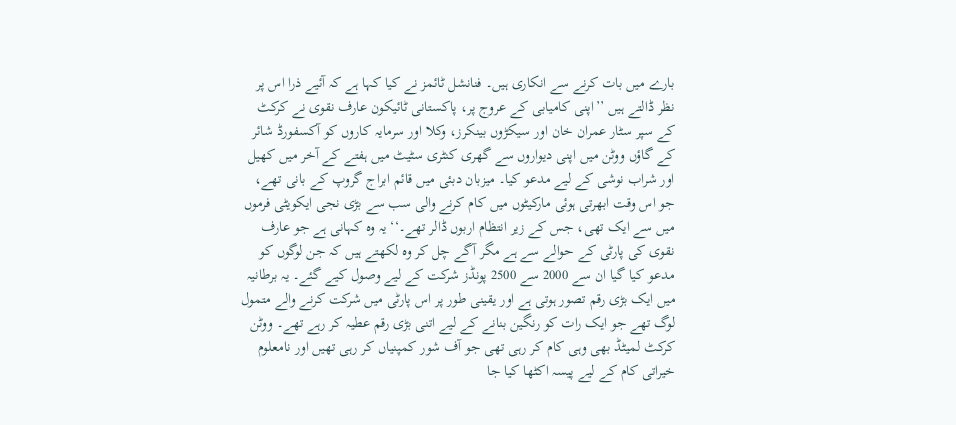بارے میں بات کرنے سے انکاری ہیں۔ فنانشل ٹائمز نے کیا کہا ہے کہ آئیے ذرا اس پر نظر ڈالتے ہیں ’’اپنی کامیابی کے عروج پر، پاکستانی ٹائیکون عارف نقوی نے کرکٹ کے سپر سٹار عمران خان اور سیکڑوں بینکرز، وکلا اور سرمایہ کاروں کو آکسفورڈ شائر کے گاؤں ووٹن میں اپنی دیواروں سے گھری کنٹری سٹیٹ میں ہفتے کے آخر میں کھیل اور شراب نوشی کے لیے مدعو کیا۔ میزبان دبئی میں قائم ابراج گروپ کے بانی تھے، جو اس وقت ابھرتی ہوئی مارکیٹوں میں کام کرنے والی سب سے بڑی نجی ایکویٹی فرموں میں سے ایک تھی، جس کے زیر انتظام اربوں ڈالر تھے۔‘‘ یہ وہ کہانی ہے جو عارف نقوی کی پارٹی کے حوالے سے ہے مگر آگے چل کر وہ لکھتے ہیں کہ جن لوگوں کو مدعو کیا گیا ان سے 2000 سے 2500 پونڈز شرکت کے لیے وصول کیے گئے۔ یہ برطانیہ میں ایک بڑی رقم تصور ہوتی ہے اور یقینی طور پر اس پارٹی میں شرکت کرنے والے متمول لوگ تھے جو ایک رات کو رنگین بنانے کے لیے اتنی بڑی رقم عطیہ کر رہے تھے۔ ووٹن کرکٹ لمیٹڈ بھی وہی کام کر رہی تھی جو آف شور کمپنیاں کر رہی تھیں اور نامعلوم خیراتی کام کے لیے پیسہ اکٹھا کیا جا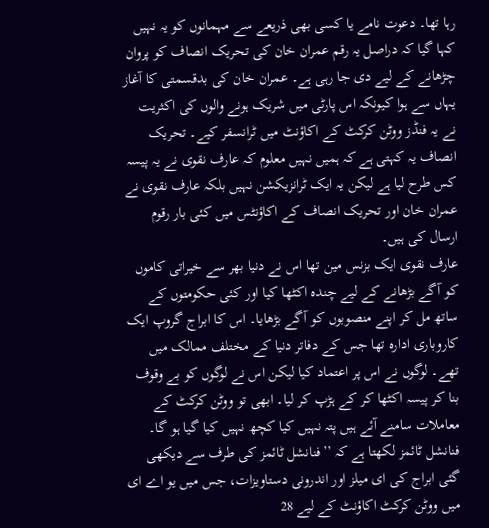رہا تھا۔ دعوت نامے یا کسی بھی ذریعے سے مہمانوں کو یہ نہیں کہا گیا کہ دراصل یہ رقم عمران خان کی تحریک انصاف کو پروان چڑھانے کے لیے دی جا رہی ہے۔ عمران خان کی بدقسمتی کا آغاز یہاں سے ہوا کیونکہ اس پارٹی میں شریک ہونے والوں کی اکثریت نے یہ فنڈز ووٹن کرکٹ کے اکاؤنٹ میں ٹرانسفر کیے۔ تحریک انصاف یہ کہتی ہے کہ ہمیں نہیں معلوم کہ عارف نقوی نے یہ پیسہ کس طرح لیا ہے لیکن یہ ایک ٹرانزیکشن نہیں بلکہ عارف نقوی نے عمران خان اور تحریک انصاف کے اکاؤنٹس میں کئی بار رقوم ارسال کی ہیں۔
عارف نقوی ایک بزنس مین تھا اس نے دنیا بھر سے خیراتی کاموں کو آگے بڑھانے کے لیے چندہ اکٹھا کیا اور کئی حکومتوں کے ساتھ مل کر اپنے منصوبوں کو آگے بڑھایا۔ اس کا ابراج گروپ ایک کاروباری ادارہ تھا جس کے دفاتر دنیا کے مختلف ممالک میں تھے۔ لوگوں نے اس پر اعتماد کیا لیکن اس نے لوگوں کو بے وقوف بنا کر پیسہ اکٹھا کر کے ہڑپ کر لیا۔ ابھی تو ووٹن کرکٹ کے معاملات سامنے آئے ہیں پتہ نہیں کیا کچھ نہیں کیا گیا ہو گا۔ فنانشل ٹائمز لکھتا ہے کہ ’’فنانشل ٹائمز کی طرف سے دیکھی گئی ابراج کی ای میلز اور اندرونی دستاویزات، جس میں یو اے ای میں ووٹن کرکٹ اکاؤنٹ کے لیے 28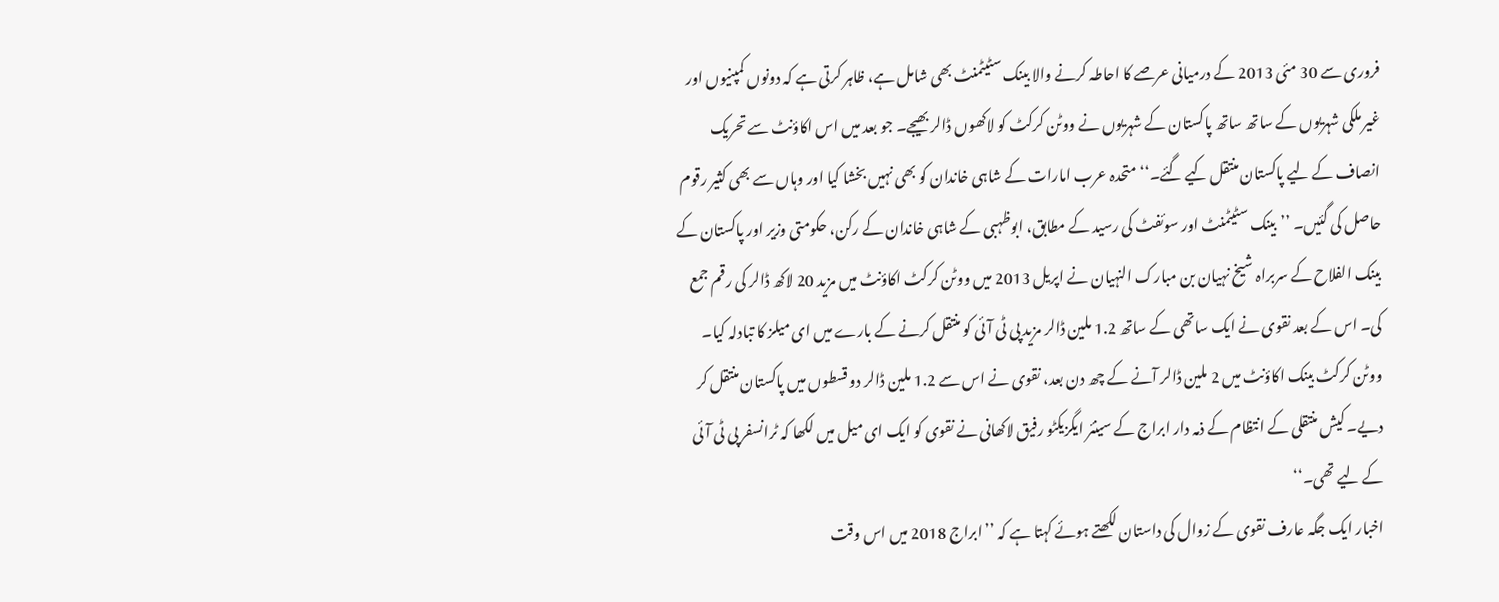فروری سے 30 مئی 2013 کے درمیانی عرصے کا احاطہ کرنے والا بینک سٹیٹمنٹ بھی شامل ہے، ظاہر کرتی ہے کہ دونوں کمپنیوں اور غیر ملکی شہریوں کے ساتھ ساتھ پاکستان کے شہریوں نے ووٹن کرکٹ کو لاکھوں ڈالر بھیجے۔ جو بعد میں اس اکاؤنٹ سے تحریک انصاف کے لیے پاکستان منتقل کیے گئے۔‘‘ متحدہ عرب امارات کے شاہی خاندان کو بھی نہیں بخشا کیا اور وہاں سے بھی کثیر رقوم حاصل کی گئیں۔ ’’بینک سٹیٹمنٹ اور سوئفٹ کی رسید کے مطابق، ابوظہبی کے شاہی خاندان کے رکن، حکومتی وزیر اور پاکستان کے بینک الفلاح کے سربراہ شیخ نہیان بن مبارک النہیان نے اپریل 2013 میں ووٹن کرکٹ اکاؤنٹ میں مزید 20 لاکھ ڈالر کی رقم جمع کی۔ اس کے بعد نقوی نے ایک ساتھی کے ساتھ 1.2 ملین ڈالر مزید پی ٹی آئی کو منتقل کرنے کے بارے میں ای میلز کا تبادلہ کیا۔ ووٹن کرکٹ بینک اکاؤنٹ میں 2 ملین ڈالر آنے کے چھ دن بعد، نقوی نے اس سے 1.2 ملین ڈالر دو قسطوں میں پاکستان منتقل کر دیے۔ کیش منتقلی کے انتظام کے ذمہ دار ابراج کے سینئر ایگزیکٹو رفیق لاکھانی نے نقوی کو ایک ای میل میں لکھا کہ ٹرانسفر پی ٹی آئی کے لیے تھی۔‘‘
اخبار ایک جگہ عارف نقوی کے زوال کی داستان لکھتے ہوئے کہتا ہے کہ ’’ابراج 2018 میں اس وقت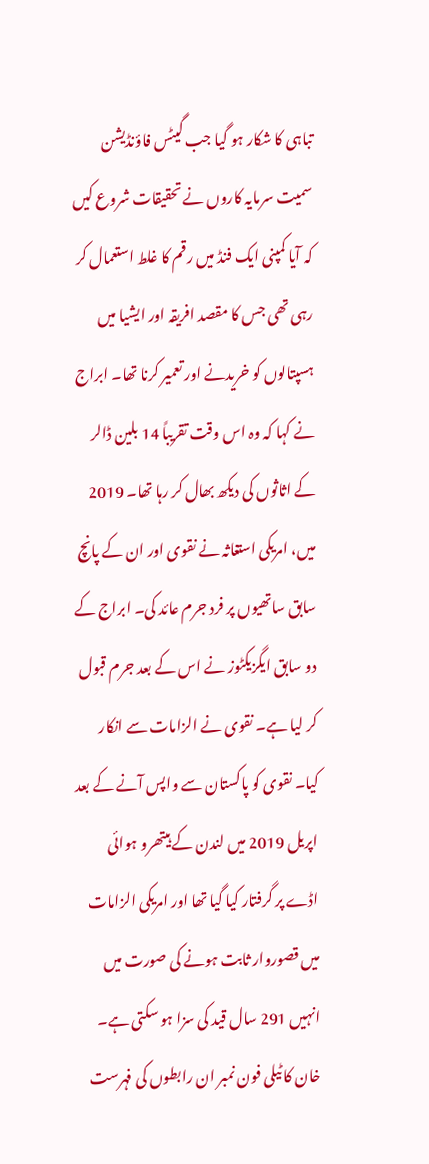تباہی کا شکار ہو گیا جب گیٹس فاؤنڈیشن سمیت سرمایہ کاروں نے تحقیقات شروع کیں کہ آیا کمپنی ایک فنڈ میں رقم کا غلط استعمال کر رہی تھی جس کا مقصد افریقہ اور ایشیا میں ہسپتالوں کو خریدنے اور تعمیر کرنا تھا۔ ابراج نے کہا کہ وہ اس وقت تقریباً 14 بلین ڈالر کے اثاثوں کی دیکھ بھال کر رہا تھا۔ 2019 میں، امریکی استغاثہ نے نقوی اور ان کے پانچ سابق ساتھیوں پر فرد جرم عائد کی۔ ابراج کے دو سابق ایگزیکٹوز نے اس کے بعد جرم قبول کر لیا ہے۔ نقوی نے الزامات سے انکار کیا۔ نقوی کو پاکستان سے واپس آنے کے بعد اپریل 2019 میں لندن کے ہیتھرو ہوائی اڈے پر گرفتار کیا گیا تھا اور امریکی الزامات میں قصوروار ثابت ہونے کی صورت میں انہیں 291 سال قید کی سزا ہو سکتی ہے۔ خان کا ٹیلی فون نمبر ان رابطوں کی فہرست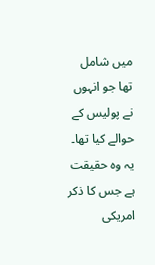میں شامل تھا جو انہوں نے پولیس کے حوالے کیا تھا۔ یہ وہ حقیقت ہے جس کا ذکر امریکی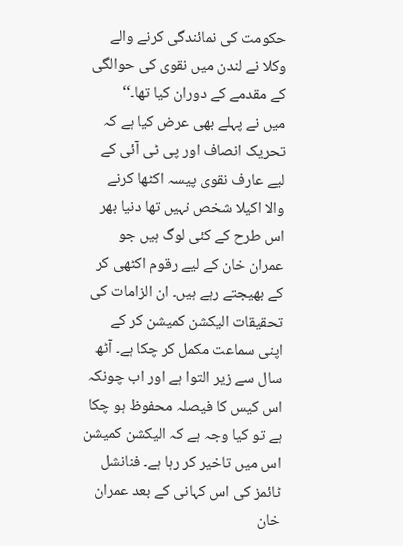حکومت کی نمائندگی کرنے والے وکلا نے لندن میں نقوی کی حوالگی کے مقدمے کے دوران کیا تھا۔‘‘
میں نے پہلے بھی عرض کیا ہے کہ تحریک انصاف اور پی ٹی آئی کے لیے عارف نقوی پیسہ اکٹھا کرنے والا اکیلا شخص نہیں تھا دنیا بھر اس طرح کے کئی لوگ ہیں جو عمران خان کے لیے رقوم اکٹھی کر کے بھیجتے رہے ہیں۔ ان الزامات کی تحقیقات الیکشن کمیشن کر کے اپنی سماعت مکمل کر چکا ہے۔ آٹھ سال سے زیر التوا ہے اور اب چونکہ اس کیس کا فیصلہ محفوظ ہو چکا ہے تو کیا وجہ ہے کہ الیکشن کمیشن اس میں تاخیر کر رہا ہے۔ فنانشل ٹائمز کی اس کہانی کے بعد عمران خان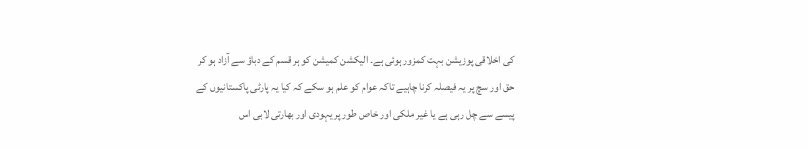کی اخلاقی پوزیشن بہت کمزور ہوئی ہے۔ الیکشن کمیشن کو ہر قسم کے دباؤ سے آزاد ہو کر حق اور سچ پر یہ فیصلہ کرنا چاہیے تاکہ عوام کو علم ہو سکے کہ کیا یہ پارٹی پاکستانیوں کے پیسے سے چل رہی ہے یا غیر ملکی اور خاص طور پر یہودی اور بھارتی لابی اس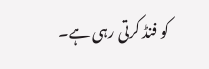کو فنڈ کرتی رہی ہے۔